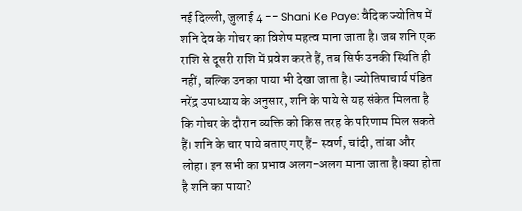नई दिल्ली, जुलाई 4 -- Shani Ke Paye: वैदिक ज्योतिष में शनि देव के गोचर का विशेष महत्व माना जाता है। जब शनि एक राशि से दूसरी राशि में प्रवेश करते हैं, तब सिर्फ उनकी स्थिति ही नहीं, बल्कि उनका पाया भी देखा जाता है। ज्योतिषाचार्य पंडित नरेंद्र उपाध्याय के अनुसार, शनि के पाये से यह संकेत मिलता है कि गोचर के दौरान व्यक्ति को किस तरह के परिणाम मिल सकते हैं। शनि के चार पाये बताए गए हैं- स्वर्ण, चांदी, तांबा और लोहा। इन सभी का प्रभाव अलग-अलग माना जाता है।क्या होता है शनि का पाया?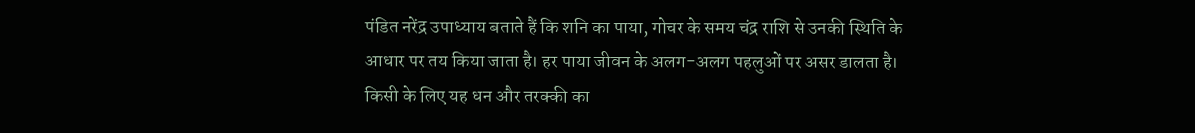पंडित नरेंद्र उपाध्याय बताते हैं कि शनि का पाया, गोचर के समय चंद्र राशि से उनकी स्थिति के आधार पर तय किया जाता है। हर पाया जीवन के अलग-अलग पहलुओं पर असर डालता है। किसी के लिए यह धन और तरक्की का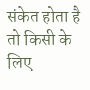संकेत होता है तो किसी के लिए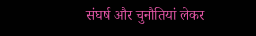संघर्ष और चुनौतियां लेकर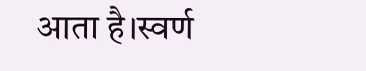आता है।स्वर्ण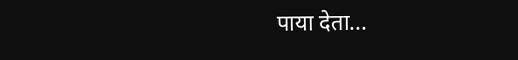पाया देता...